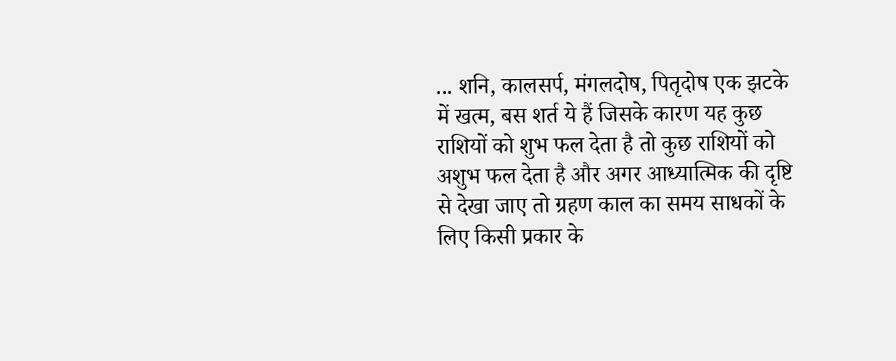... शनि, कालसर्प, मंगलदोष, पितृदोष एक झटके में खत्म, बस शर्त ये हैं जिसके कारण यह कुछ राशियों को शुभ फल देता है तो कुछ राशियों को अशुभ फल देता है और अगर आध्यात्मिक की दृष्टि से देखा जाए तो ग्रहण काल का समय साधकों के लिए किसी प्रकार के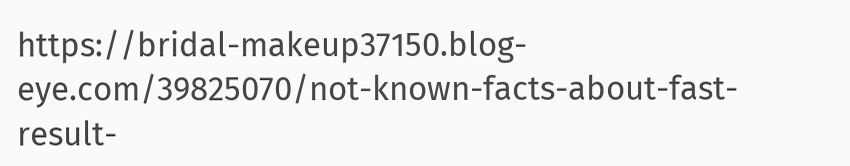https://bridal-makeup37150.blog-eye.com/39825070/not-known-facts-about-fast-result-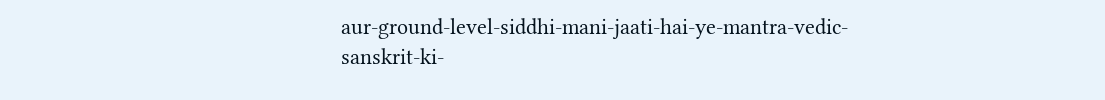aur-ground-level-siddhi-mani-jaati-hai-ye-mantra-vedic-sanskrit-ki-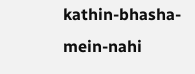kathin-bhasha-mein-nahi